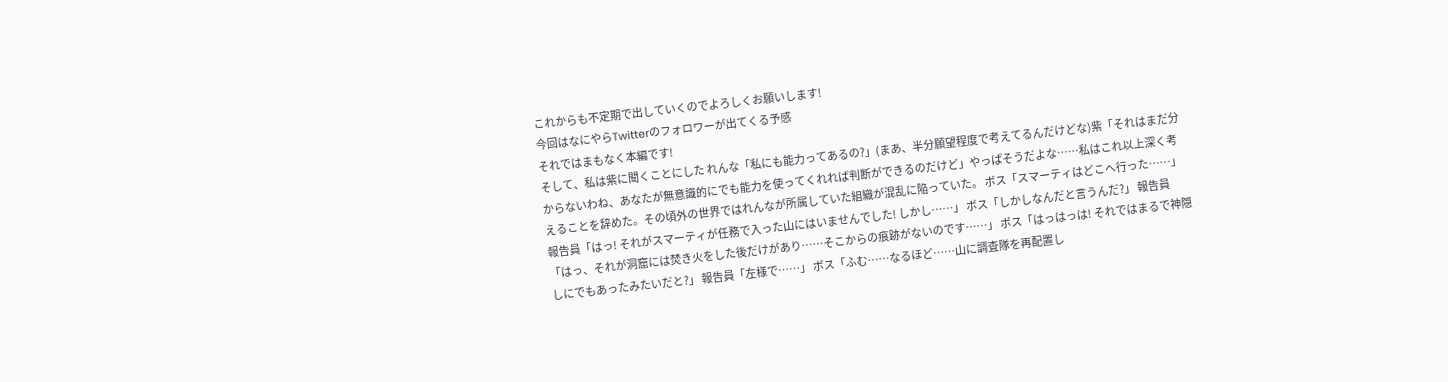これからも不定期で出していくのでよろしくお願いします!
今回はなにやらTwitterのフォロワーが出てくる予感
それではまもなく本編です!
そして、私は紫に聞くことにした れんな「私にも能力ってあるの?」(まあ、半分願望程度で考えてるんだけどな)紫「それはまだ分からないわね、あなたが無意識的にでも能力を使ってくれれば判断ができるのだけど」やっぱそうだよな……私はこれ以上深く考えることを辞めた。その頃外の世界ではれんなが所属していた組織が混乱に陥っていた。 ボス「スマーティはどこへ行った……」 報告員「はっ! それがスマーティが任務で入った山にはいませんでした! しかし……」 ボス「しかしなんだと言うんだ?」 報告員「はっ、それが洞窟には焚き火をした後だけがあり……そこからの痕跡がないのです……」 ボス「はっはっは! それではまるで神隠しにでもあったみたいだと?」 報告員「左様で……」 ボス「ふむ……なるほど……山に調査隊を再配置し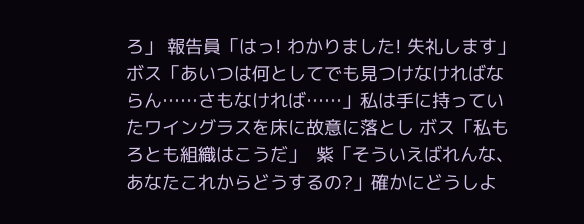ろ」 報告員「はっ! わかりました! 失礼します」 ボス「あいつは何としてでも見つけなければならん……さもなければ……」私は手に持っていたワイングラスを床に故意に落とし ボス「私もろとも組織はこうだ」  紫「そういえばれんな、あなたこれからどうするの?」確かにどうしよ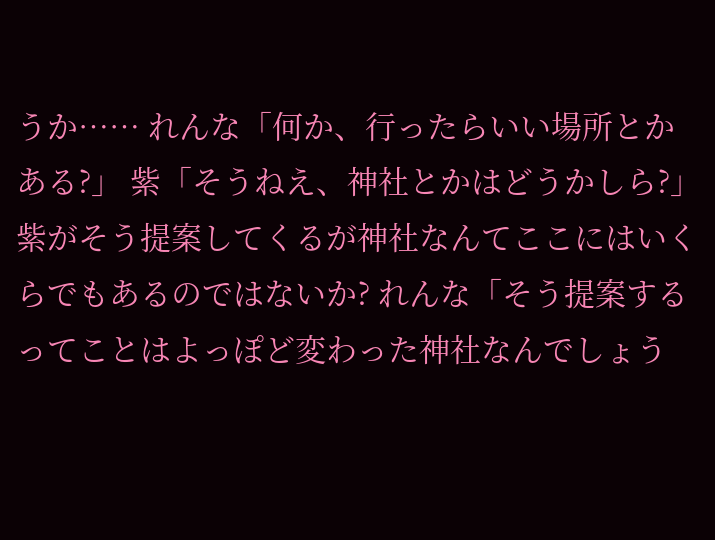うか…… れんな「何か、行ったらいい場所とかある?」 紫「そうねえ、神社とかはどうかしら?」 紫がそう提案してくるが神社なんてここにはいくらでもあるのではないか? れんな「そう提案するってことはよっぽど変わった神社なんでしょう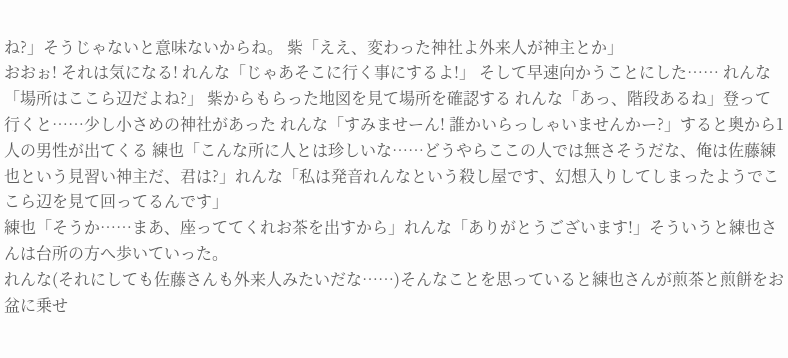ね?」そうじゃないと意味ないからね。 紫「ええ、変わった神社よ外来人が神主とか」
おおぉ! それは気になる! れんな「じゃあそこに行く事にするよ!」 そして早速向かうことにした…… れんな「場所はここら辺だよね?」 紫からもらった地図を見て場所を確認する れんな「あっ、階段あるね」登って行くと……少し小さめの神社があった れんな「すみませーん! 誰かいらっしゃいませんかー?」すると奥から1人の男性が出てくる 練也「こんな所に人とは珍しいな……どうやらここの人では無さそうだな、俺は佐藤練也という見習い神主だ、君は?」れんな「私は発音れんなという殺し屋です、幻想入りしてしまったようでここら辺を見て回ってるんです」
練也「そうか……まあ、座っててくれお茶を出すから」れんな「ありがとうございます!」そういうと練也さんは台所の方へ歩いていった。
れんな(それにしても佐藤さんも外来人みたいだな……)そんなことを思っていると練也さんが煎茶と煎餅をお盆に乗せ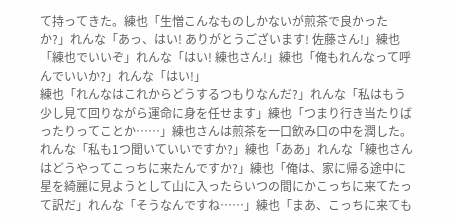て持ってきた。練也「生憎こんなものしかないが煎茶で良かったか?」れんな「あっ、はい! ありがとうございます! 佐藤さん!」練也「練也でいいぞ」れんな「はい! 練也さん!」練也「俺もれんなって呼んでいいか?」れんな「はい!」
練也「れんなはこれからどうするつもりなんだ?」れんな「私はもう少し見て回りながら運命に身を任せます」練也「つまり行き当たりばったりってことか……」練也さんは煎茶を一口飲み口の中を潤した。
れんな「私も1つ聞いていいですか?」練也「ああ」れんな「練也さんはどうやってこっちに来たんですか?」練也「俺は、家に帰る途中に星を綺麗に見ようとして山に入ったらいつの間にかこっちに来てたって訳だ」れんな「そうなんですね……」練也「まあ、こっちに来ても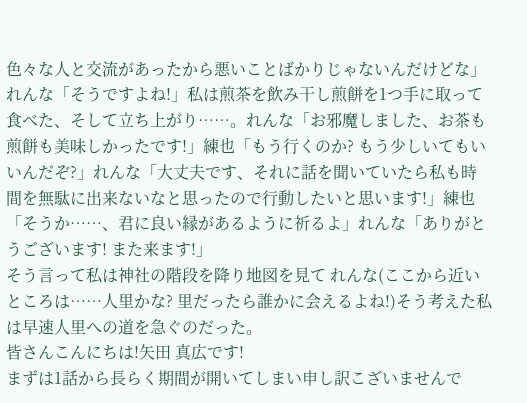色々な人と交流があったから悪いことばかりじゃないんだけどな」れんな「そうですよね!」私は煎茶を飲み干し煎餅を1つ手に取って食べた、そして立ち上がり……。れんな「お邪魔しました、お茶も煎餅も美味しかったです!」練也「もう行くのか? もう少しいてもいいんだぞ?」れんな「大丈夫です、それに話を聞いていたら私も時間を無駄に出来ないなと思ったので行動したいと思います!」練也「そうか……、君に良い縁があるように祈るよ」れんな「ありがとうございます! また来ます!」
そう言って私は神社の階段を降り地図を見て れんな(ここから近いところは……人里かな? 里だったら誰かに会えるよね!)そう考えた私は早速人里への道を急ぐのだった。
皆さんこんにちは!矢田 真広です!
まずは1話から長らく期間が開いてしまい申し訳こざいませんで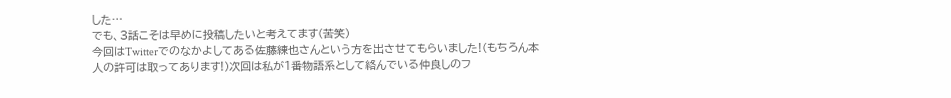した…
でも、3話こそは早めに投稿したいと考えてます(苦笑)
今回はTwitterでのなかよしてある佐藤練也さんという方を出させてもらいました!(もちろん本人の許可は取ってあります!)次回は私が1番物語系として絡んでいる仲良しのフ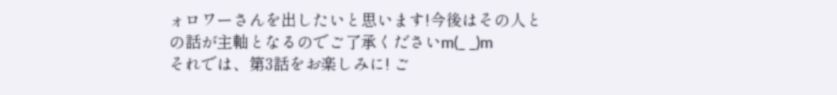ォロワーさんを出したいと思います!今後はその人との話が主軸となるのでご了承くださいm(_ _)m
それでは、第3話をお楽しみに! ご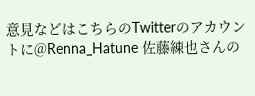意見などはこちらのTwitterのアカウントに@Renna_Hatune 佐藤練也さんの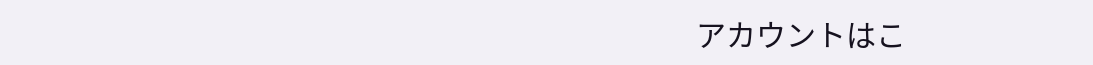アカウントはこ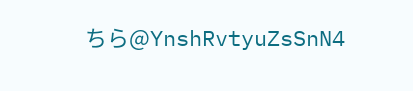ちら@YnshRvtyuZsSnN4